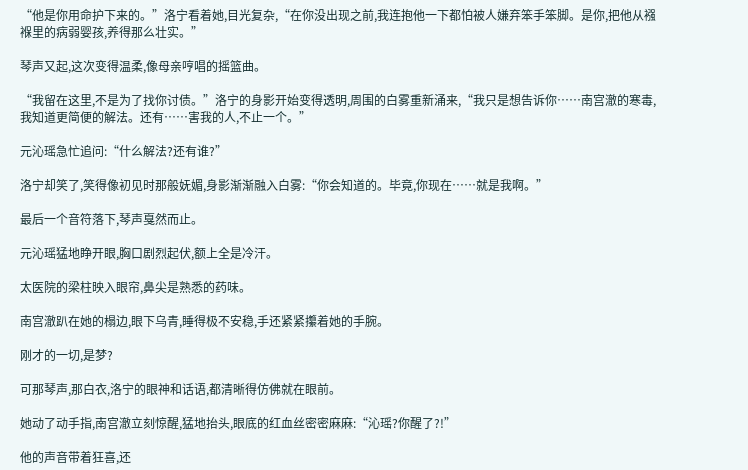“他是你用命护下来的。”洛宁看着她,目光复杂,“在你没出现之前,我连抱他一下都怕被人嫌弃笨手笨脚。是你,把他从襁褓里的病弱婴孩,养得那么壮实。”

琴声又起,这次变得温柔,像母亲哼唱的摇篮曲。

“我留在这里,不是为了找你讨债。”洛宁的身影开始变得透明,周围的白雾重新涌来,“我只是想告诉你……南宫澈的寒毒,我知道更简便的解法。还有……害我的人,不止一个。”

元沁瑶急忙追问:“什么解法?还有谁?”

洛宁却笑了,笑得像初见时那般妩媚,身影渐渐融入白雾:“你会知道的。毕竟,你现在……就是我啊。”

最后一个音符落下,琴声戛然而止。

元沁瑶猛地睁开眼,胸口剧烈起伏,额上全是冷汗。

太医院的梁柱映入眼帘,鼻尖是熟悉的药味。

南宫澈趴在她的榻边,眼下乌青,睡得极不安稳,手还紧紧攥着她的手腕。

刚才的一切,是梦?

可那琴声,那白衣,洛宁的眼神和话语,都清晰得仿佛就在眼前。

她动了动手指,南宫澈立刻惊醒,猛地抬头,眼底的红血丝密密麻麻:“沁瑶?你醒了?!”

他的声音带着狂喜,还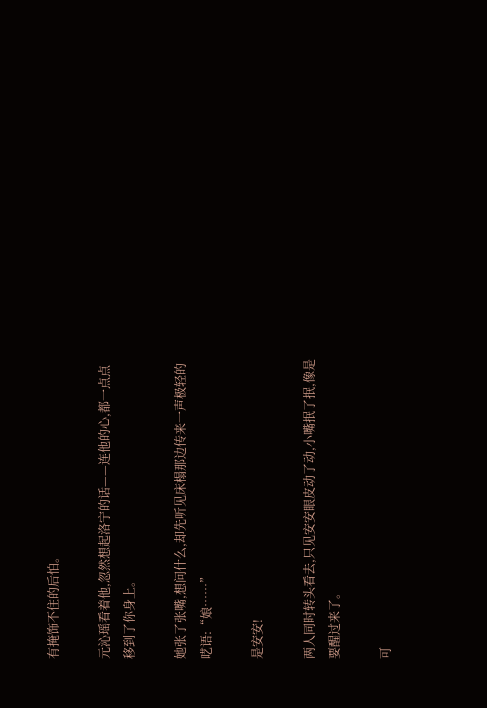有掩饰不住的后怕。

元沁瑶看着他,忽然想起洛宁的话——连他的心,都一点点移到了你身上。

她张了张嘴,想问什么,却先听见床榻那边传来一声极轻的呓语:“娘……”

是安安!

两人同时转头看去,只见安安眼皮动了动,小嘴抿了抿,像是要醒过来了。

可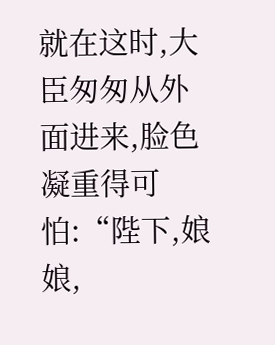就在这时,大臣匆匆从外面进来,脸色凝重得可怕:“陛下,娘娘,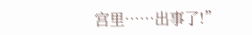宫里……出事了!”